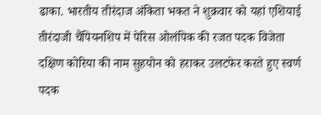ढाका. भारतीय तीरंदाज अंकिता भकत ने शुक्रवार को यहां एशियाई तीरंदाजी चैंपियनशिप में पेरिस ओलंपिक की रजत पदक विजेता दक्षिण कोरिया की नाम सुहयोन को हराकर उलटफेर करते हुए स्वर्ण पदक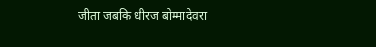जीता जबकि धीरज बोम्मादेवरा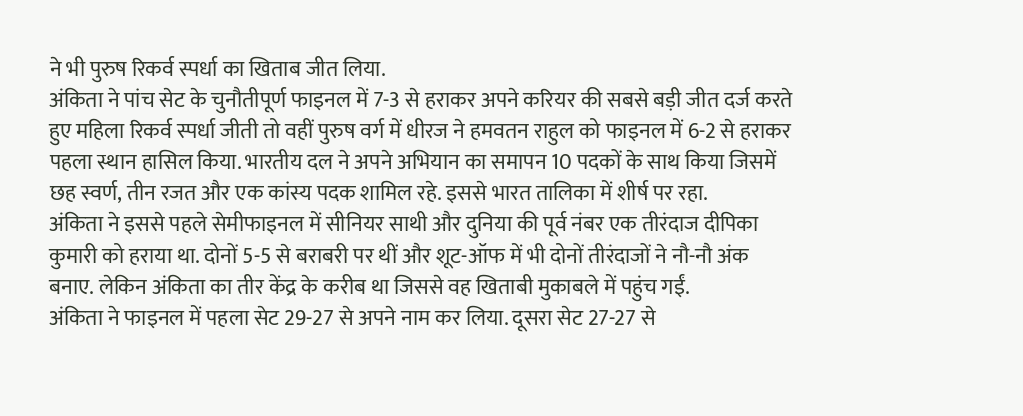ने भी पुरुष रिकर्व स्पर्धा का खिताब जीत लिया.
अंकिता ने पांच सेट के चुनौतीपूर्ण फाइनल में 7-3 से हराकर अपने करियर की सबसे बड़ी जीत दर्ज करते हुए महिला रिकर्व स्पर्धा जीती तो वहीं पुरुष वर्ग में धीरज ने हमवतन राहुल को फाइनल में 6-2 से हराकर पहला स्थान हासिल किया. भारतीय दल ने अपने अभियान का समापन 10 पदकों के साथ किया जिसमें छह स्वर्ण, तीन रजत और एक कांस्य पदक शामिल रहे. इससे भारत तालिका में शीर्ष पर रहा.
अंकिता ने इससे पहले सेमीफाइनल में सीनियर साथी और दुनिया की पूर्व नंबर एक तीरंदाज दीपिका कुमारी को हराया था. दोनों 5-5 से बराबरी पर थीं और शूट-ऑफ में भी दोनों तीरंदाजों ने नौ-नौ अंक बनाए. लेकिन अंकिता का तीर केंद्र के करीब था जिससे वह खिताबी मुकाबले में पहुंच गईं.
अंकिता ने फाइनल में पहला सेट 29-27 से अपने नाम कर लिया. दूसरा सेट 27-27 से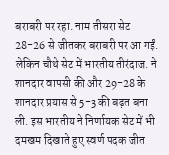बराबरी पर रहा. नाम तीसरा सेट 28-26 से जीतकर बराबरी पर आ गईं. लेकिन चौथे सेट में भारतीय तीरंदाज. ने शानदार वापसी की और 29-28 के शानदार प्रयास से 5-3 की बढ़त बना ली. इस भारतीय ने निर्णायक सेट में भी दमखम दिखाते हुए स्वर्ण पदक जीत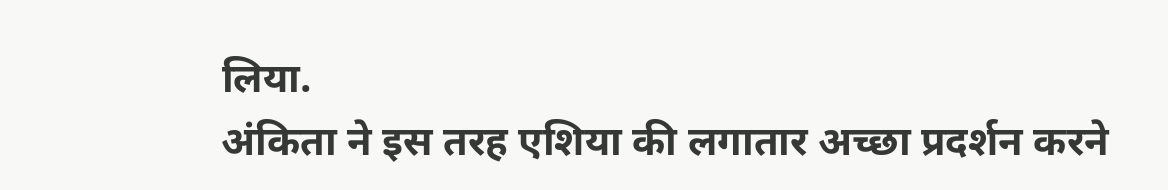लिया.
अंकिता ने इस तरह एशिया की लगातार अच्छा प्रदर्शन करने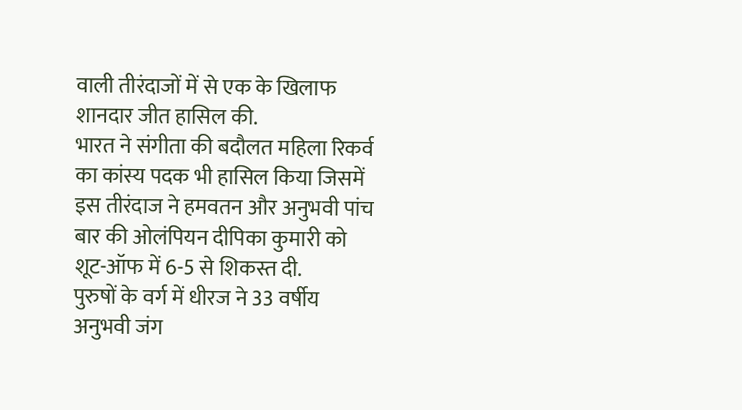वाली तीरंदाजों में से एक के खिलाफ शानदार जीत हासिल की.
भारत ने संगीता की बदौलत महिला रिकर्व का कांस्य पदक भी हासिल किया जिसमें इस तीरंदाज ने हमवतन और अनुभवी पांच बार की ओलंपियन दीपिका कुमारी को शूट-ऑफ में 6-5 से शिकस्त दी.
पुरुषों के वर्ग में धीरज ने 33 वर्षीय अनुभवी जंग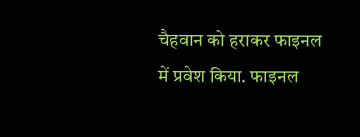चैहवान को हराकर फाइनल में प्रवेश किया. फाइनल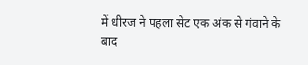में धीरज ने पहला सेट एक अंक से गंवाने के बाद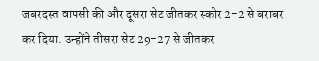जबरदस्त वापसी की और दूसरा सेट जीतकर स्कोर 2-2 से बराबर कर दिया. उन्होंने तीसरा सेट 29-27 से जीतकर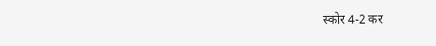स्कोर 4-2 कर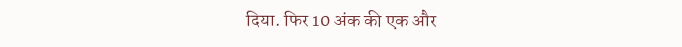दिया. फिर 10 अंक की एक और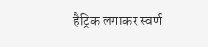हैट्रिक लगाकर स्वर्ण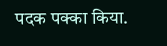पदक पक्का किया.